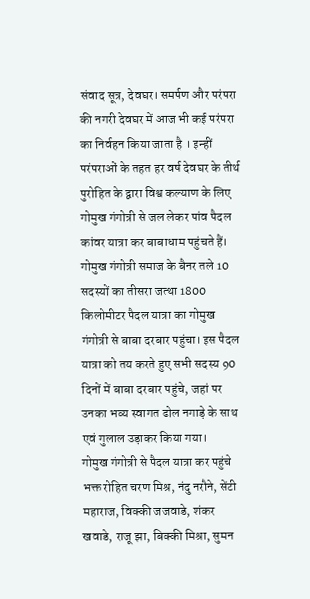संवाद सूत्र, देवघर। समर्पण और परंपरा की नगरी देवघर में आज भी कई परंपरा का निर्वहन किया जाता है । इन्हीं परंपराओं के तहत हर वर्ष देवघर के तीर्थ पुरोहित के द्वारा विश्व कल्याण के लिए गोमुख गंगोत्री से जल लेकर पांव पैदल कांवर यात्रा कर बाबाधाम पहुंचते हैं।
गोमुख गंगोत्री समाज के बैनर तले 10 सदस्यों का तीसरा जत्था 1800 किलोमीटर पैदल यात्रा का गोमुख गंगोत्री से बाबा दरबार पहुंचा। इस पैदल यात्रा को तय करते हुए सभी सदस्य 90 दिनों में बाबा दरबार पहुंचे, जहां पर उनका भव्य स्वागत ढोल नगाड़े के साथ एवं गुलाल उड़ाकर किया गया।
गोमुख गंगोत्री से पैदल यात्रा कर पहुंचे भक्त रोहित चरण मिश्र, नंदु नरौने, सेंटी महाराज, विक्की जजवाडे, शंकर खवाडे, राजू झा, बिक्की मिश्रा, सुमन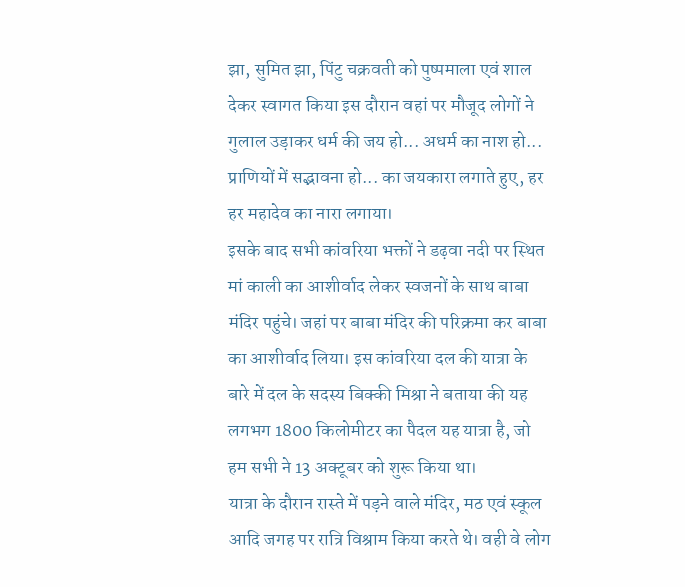झा, सुमित झा, पिंटु चक्रवती को पुष्पमाला एवं शाल देकर स्वागत किया इस दौरान वहां पर मौजूद लोगों ने गुलाल उड़ाकर धर्म की जय हो... अधर्म का नाश हो... प्राणियों में सद्भावना हो... का जयकारा लगाते हुए, हर हर महादेव का नारा लगाया।
इसके बाद सभी कांवरिया भक्तों ने डढ़वा नदी पर स्थित मां काली का आशीर्वाद लेकर स्वजनों के साथ बाबा मंदिर पहुंचे। जहां पर बाबा मंदिर की परिक्रमा कर बाबा का आशीर्वाद लिया। इस कांवरिया दल की यात्रा के बारे में दल के सदस्य बिक्की मिश्रा ने बताया की यह लगभग 1800 किलोमीटर का पैदल यह यात्रा है, जो हम सभी ने 13 अक्टूबर को शुरू किया था।
यात्रा के दौरान रास्ते में पड़ने वाले मंदिर, मठ एवं स्कूल आदि जगह पर रात्रि विश्राम किया करते थे। वही वे लोग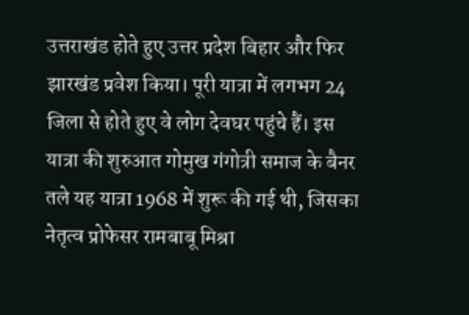उत्तराखंड होते हुए उत्तर प्रदेश बिहार और फिर झारखंड प्रवेश किया। पूरी यात्रा में लगभग 24 जिला से होते हुए वे लोग देवघर पहुंचे हैं। इस यात्रा की शुरुआत गोमुख गंगोत्री समाज के बैनर तले यह यात्रा 1968 में शुरू की गई थी, जिसका नेतृत्व प्रोफेसर रामबाबू मिश्रा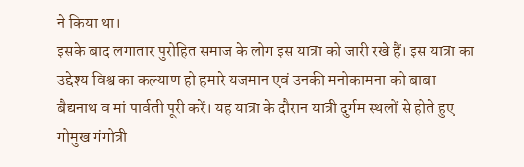ने किया था।
इसके बाद लगातार पुरोहित समाज के लोग इस यात्रा को जारी रखे हैं। इस यात्रा का उद्देश्य विश्व का कल्याण हो हमारे यजमान एवं उनकी मनोकामना को बाबा बैद्यनाथ व मां पार्वती पूरी करें। यह यात्रा के दौरान यात्री दुर्गम स्थलों से होते हुए गोमुख गंगोत्री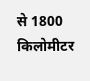से 1800 किलोमीटर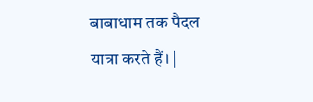बाबाधाम तक पैदल यात्रा करते हैं। |